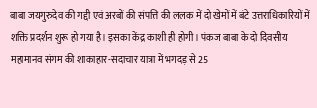बाबा जयगुरुदेव की गद्दी एवं अरबों की संपत्ति की ललक में दो खेमों में बंटे उत्तराधिकारियों में शक्ति प्रदर्शन शुरू हो गया है। इसका केंद्र काशी ही होगी। पंकज बाबा के दो दिवसीय महामानव संगम की शाकाहार-सदाचार यात्रा में भगदड़ से 25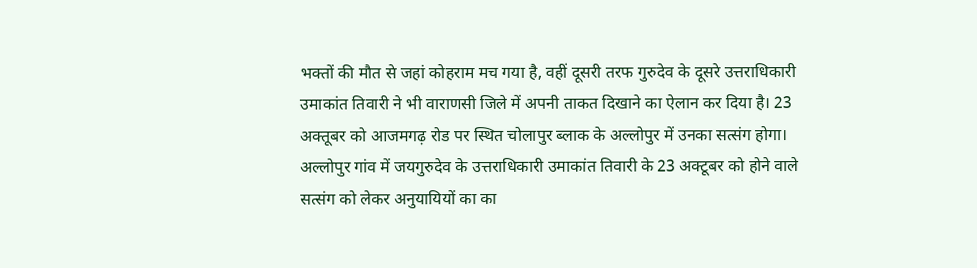भक्तों की मौत से जहां कोहराम मच गया है, वहीं दूसरी तरफ गुरुदेव के दूसरे उत्तराधिकारी उमाकांत तिवारी ने भी वाराणसी जिले में अपनी ताकत दिखाने का ऐलान कर दिया है। 23 अक्तूबर को आजमगढ़ रोड पर स्थित चोलापुर ब्लाक के अल्लोपुर में उनका सत्संग होगा।
अल्लोपुर गांव में जयगुरुदेव के उत्तराधिकारी उमाकांत तिवारी के 23 अक्टूबर को होने वाले सत्संग को लेकर अनुयायियों का का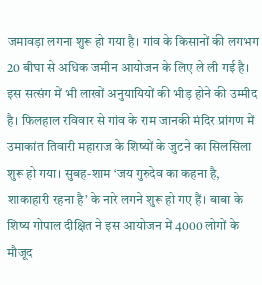जमावड़ा लगना शुरू हो गया है। गांव के किसानों की लगभग 20 बीघा से अधिक जमीन आयोजन के लिए ले ली गई है। इस सत्संग में भी लाखों अनुयायियों की भीड़ होने की उम्मीद है। फिलहाल रविवार से गांव के राम जानकी मंदिर प्रांगण में उमाकांत तिवारी महाराज के शिष्यों के जुटने का सिलसिला शुरू हो गया। सुबह-शाम ‘जय गुरुदेव का कहना है, शाकाहारी रहना है’ के नारे लगने शुरू हो गए हैं। बाबा के शिष्य गोपाल दीक्षित ने इस आयोजन में 4000 लोगों के मौजूद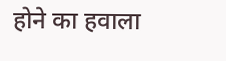होने का हवाला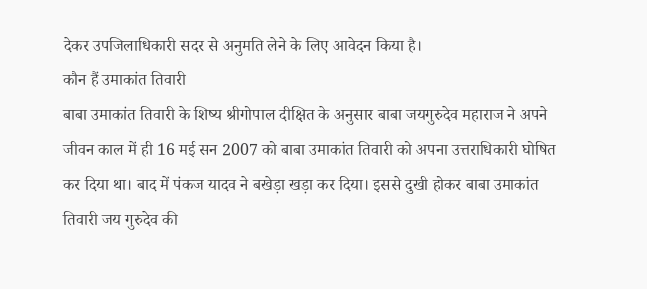देकर उपजिलाधिकारी सदर से अनुमति लेने के लिए आवेदन किया है।
कौन हैं उमाकांत तिवारी
बाबा उमाकांत तिवारी के शिष्य श्रीगोपाल दीक्षित के अनुसार बाबा जयगुरुदेव महाराज ने अपने जीवन काल में ही 16 मई सन 2007 को बाबा उमाकांत तिवारी को अपना उत्तराधिकारी घोषित कर दिया था। बाद में पंकज यादव ने बखेड़ा खड़ा कर दिया। इससे दुखी होकर बाबा उमाकांत तिवारी जय गुरुदेव की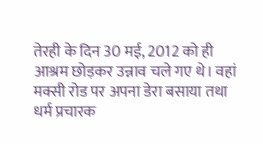तेरही के दिन 30 मई, 2012 को ही आश्रम छोड़कर उन्नाव चले गए थे। वहां मक्सी रोड पर अपना डेरा बसाया तथा धर्म प्रचारक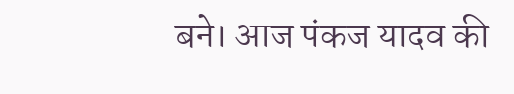बने। आज पंकज यादव की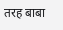तरह बाबा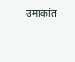उमाकांत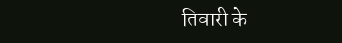तिवारी के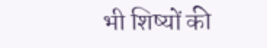भी शिष्यों की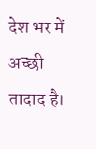देश भर में अच्छी तादाद है।